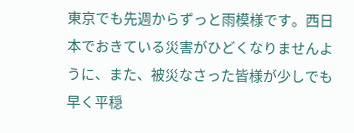東京でも先週からずっと雨模様です。西日本でおきている災害がひどくなりませんように、また、被災なさった皆様が少しでも早く平穏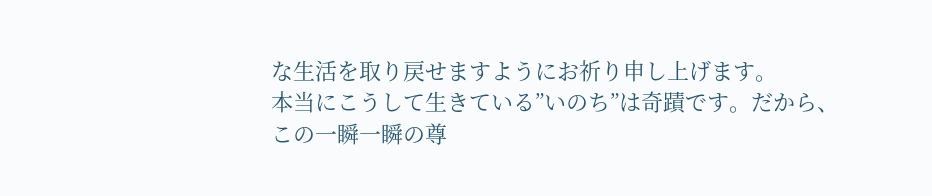な生活を取り戻せますようにお祈り申し上げます。
本当にこうして生きている”いのち”は奇蹟です。だから、この一瞬一瞬の尊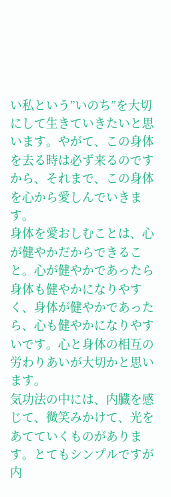い私という”いのち”を大切にして生きていきたいと思います。やがて、この身体を去る時は必ず来るのですから、それまで、この身体を心から愛しんでいきます。
身体を愛おしむことは、心が健やかだからできること。心が健やかであったら身体も健やかになりやすく、身体が健やかであったら、心も健やかになりやすいです。心と身体の相互の労わりあいが大切かと思います。
気功法の中には、内臓を感じて、微笑みかけて、光をあてていくものがあります。とてもシンプルですが内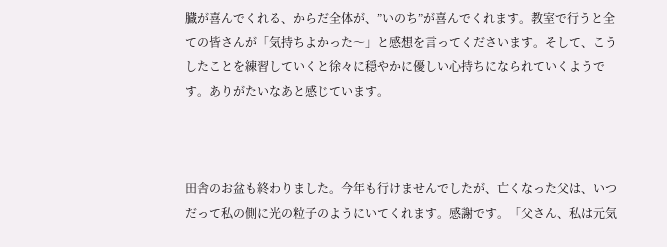臓が喜んでくれる、からだ全体が、”いのち”が喜んでくれます。教室で行うと全ての皆さんが「気持ちよかった〜」と感想を言ってくださいます。そして、こうしたことを練習していくと徐々に穏やかに優しい心持ちになられていくようです。ありがたいなあと感じています。



田舎のお盆も終わりました。今年も行けませんでしたが、亡くなった父は、いつだって私の側に光の粒子のようにいてくれます。感謝です。「父さん、私は元気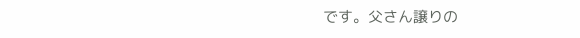です。父さん譲りの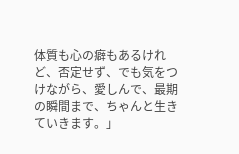体質も心の癖もあるけれど、否定せず、でも気をつけながら、愛しんで、最期の瞬間まで、ちゃんと生きていきます。」